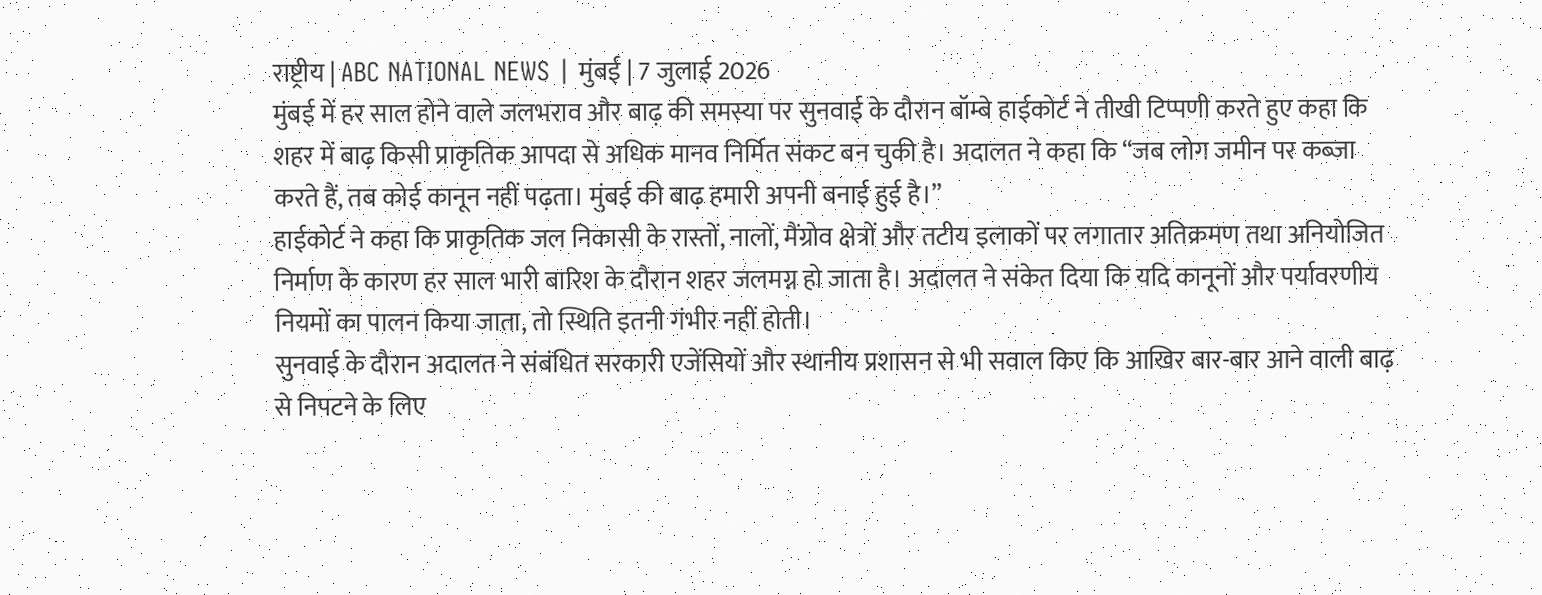राष्ट्रीय | ABC NATIONAL NEWS | मुंबई | 7 जुलाई 2026
मुंबई में हर साल होने वाले जलभराव और बाढ़ की समस्या पर सुनवाई के दौरान बॉम्बे हाईकोर्ट ने तीखी टिप्पणी करते हुए कहा कि शहर में बाढ़ किसी प्राकृतिक आपदा से अधिक मानव निर्मित संकट बन चुकी है। अदालत ने कहा कि “जब लोग जमीन पर कब्जा करते हैं, तब कोई कानून नहीं पढ़ता। मुंबई की बाढ़ हमारी अपनी बनाई हुई है।”
हाईकोर्ट ने कहा कि प्राकृतिक जल निकासी के रास्तों, नालों, मैंग्रोव क्षेत्रों और तटीय इलाकों पर लगातार अतिक्रमण तथा अनियोजित निर्माण के कारण हर साल भारी बारिश के दौरान शहर जलमग्न हो जाता है। अदालत ने संकेत दिया कि यदि कानूनों और पर्यावरणीय नियमों का पालन किया जाता, तो स्थिति इतनी गंभीर नहीं होती।
सुनवाई के दौरान अदालत ने संबंधित सरकारी एजेंसियों और स्थानीय प्रशासन से भी सवाल किए कि आखिर बार-बार आने वाली बाढ़ से निपटने के लिए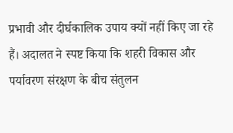प्रभावी और दीर्घकालिक उपाय क्यों नहीं किए जा रहे हैं। अदालत ने स्पष्ट किया कि शहरी विकास और पर्यावरण संरक्षण के बीच संतुलन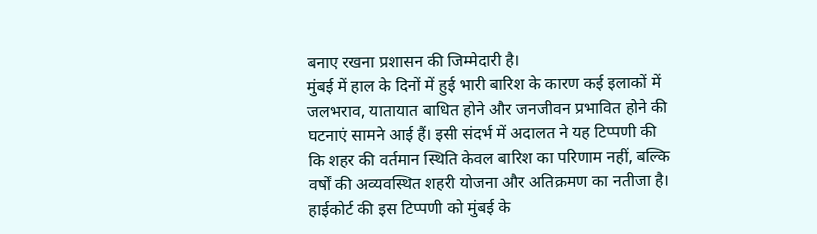बनाए रखना प्रशासन की जिम्मेदारी है।
मुंबई में हाल के दिनों में हुई भारी बारिश के कारण कई इलाकों में जलभराव, यातायात बाधित होने और जनजीवन प्रभावित होने की घटनाएं सामने आई हैं। इसी संदर्भ में अदालत ने यह टिप्पणी की कि शहर की वर्तमान स्थिति केवल बारिश का परिणाम नहीं, बल्कि वर्षों की अव्यवस्थित शहरी योजना और अतिक्रमण का नतीजा है।
हाईकोर्ट की इस टिप्पणी को मुंबई के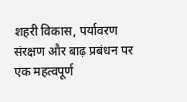शहरी विकास, पर्यावरण संरक्षण और बाढ़ प्रबंधन पर एक महत्वपूर्ण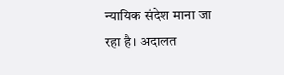न्यायिक संदेश माना जा रहा है। अदालत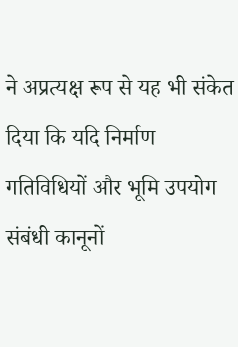ने अप्रत्यक्ष रूप से यह भी संकेत दिया कि यदि निर्माण गतिविधियों और भूमि उपयोग संबंधी कानूनों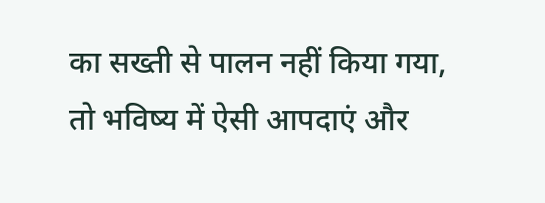का सख्ती से पालन नहीं किया गया, तो भविष्य में ऐसी आपदाएं और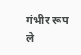गंभीर रूप ले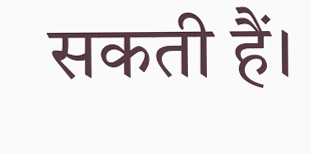सकती हैं।